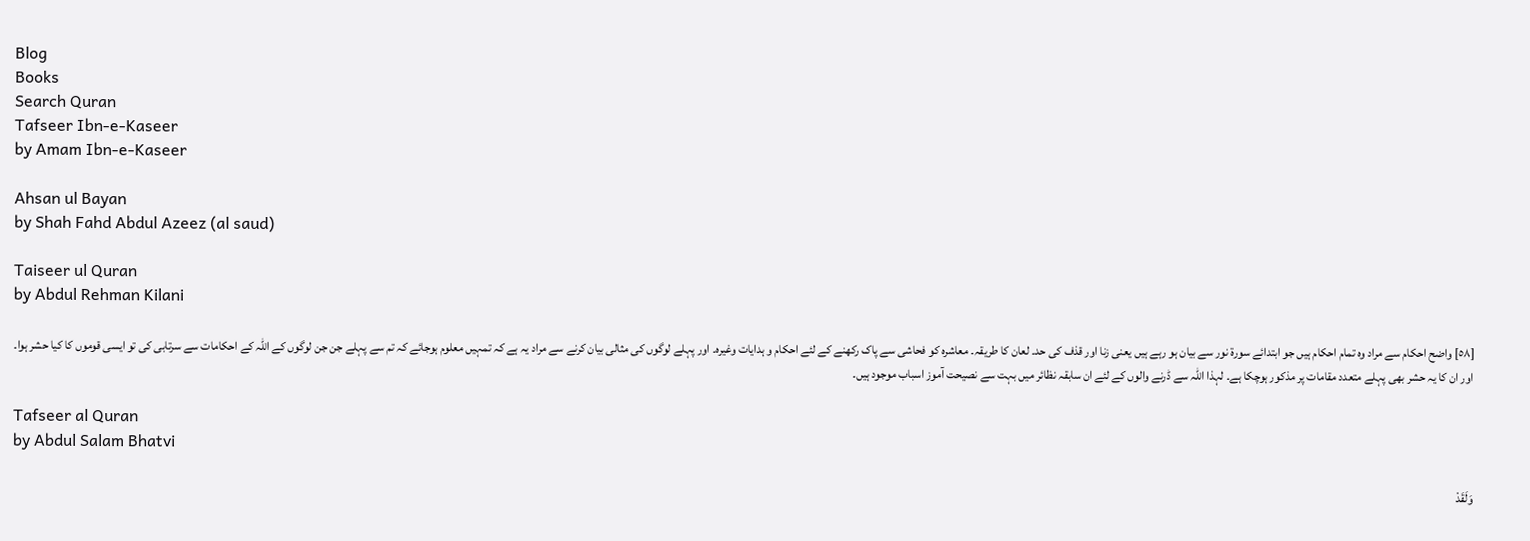Blog
Books
Search Quran
Tafseer Ibn-e-Kaseer
by Amam Ibn-e-Kaseer

Ahsan ul Bayan
by Shah Fahd Abdul Azeez (al saud)

Taiseer ul Quran
by Abdul Rehman Kilani

[٥٨] واضح احکام سے مراد وہ تمام احکام ہیں جو ابتدائے سورة نور سے بیان ہو رہے ہیں یعنی زنا اور قذف کی حد۔ لعان کا طریقہ۔ معاشرہ کو فحاشی سے پاک رکھنے کے لئے احکام و ہدایات وغیرہ۔ اور پہلے لوگوں کی مثالی بیان کرنے سے مراد یہ ہے کہ تمہیں معلوم ہوجائے کہ تم سے پہلے جن جن لوگوں کے اللہ کے احکامات سے سرتابی کی تو ایسی قوموں کا کیا حشر ہوا۔ اور ان کا یہ حشر بھی پہلے متعدد مقامات پر مذکور ہوچکا ہے۔ لہذا اللہ سے ڈرنے والوں کے لئے ان سابقہ نظائر میں بہت سے نصیحت آموز اسباب موجود ہیں۔

Tafseer al Quran
by Abdul Salam Bhatvi

وَلَقَدْ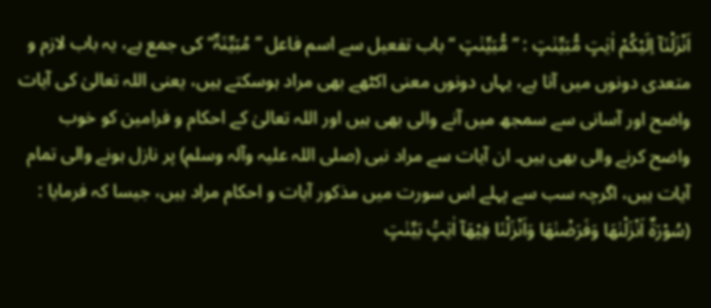اَنْزَلْنَآ اِلَيْكُمْ اٰيٰتٍ مُّبَيِّنٰتٍ : ” مُّبَيِّنٰتٍ “ باب تفعیل سے اسم فاعل ” مُبَیِّنَۃٌ“ کی جمع ہے، یہ باب لازم و متعدی دونوں میں آتا ہے، یہاں دونوں معنی اکٹھے بھی مراد ہوسکتے ہیں، یعنی اللہ تعالیٰ کی آیات واضح اور آسانی سے سمجھ میں آنے والی بھی ہیں اور اللہ تعالیٰ کے احکام و فرامین کو خوب واضح کرنے والی بھی ہیں۔ ان آیات سے مراد نبی (صلی اللہ علیہ وآلہ وسلم) پر نازل ہونے والی تمام آیات ہیں، اگرچہ سب سے پہلے اس سورت میں مذکور آیات و احکام مراد ہیں، جیسا کہ فرمایا : (سُوْرَةٌ اَنْزَلْنٰهَا وَفَرَضْنٰهَا وَاَنْزَلْنَا فِيْهَآ اٰيٰتٍۢ بَيِّنٰتٍ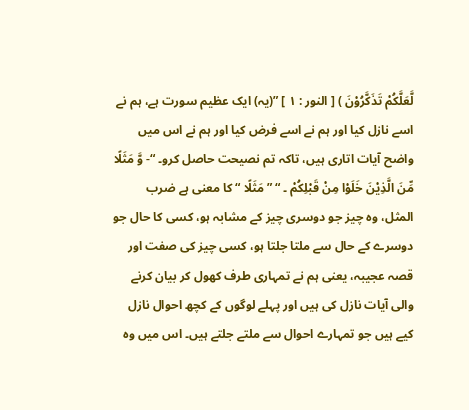لَّعَلَّكُمْ تَذَكَّرُوْنَ ) [ النور : ١ ] ”(یہ) ایک عظیم سورت ہے، ہم نے اسے نازل کیا اور ہم نے اسے فرض کیا اور ہم نے اس میں واضح آیات اتاری ہیں، تاکہ تم نصیحت حاصل کرو۔ “- وَّ مَثَلًا مِّنَ الَّذِيْنَ خَلَوْا مِنْ قَبْلِكُمْ ۔ “ ” مَثَلًا “ کا معنی ہے ضرب المثل، وہ چیز جو دوسری چیز کے مشابہ ہو، کسی کا حال جو دوسرے کے حال سے ملتا جلتا ہو، کسی چیز کی صفت اور قصہ عجیبہ، یعنی ہم نے تمہاری طرف کھول کر بیان کرنے والی آیات نازل کی ہیں اور پہلے لوگوں کے کچھ احوال نازل کیے ہیں جو تمہارے احوال سے ملتے جلتے ہیں۔ اس میں وہ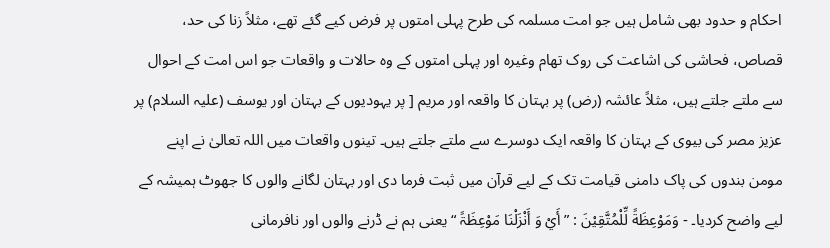احکام و حدود بھی شامل ہیں جو امت مسلمہ کی طرح پہلی امتوں پر فرض کیے گئے تھے، مثلاً زنا کی حد، قصاص، فحاشی کی اشاعت کی روک تھام وغیرہ اور پہلی امتوں کے وہ حالات و واقعات جو اس امت کے احوال سے ملتے جلتے ہیں، مثلاً عائشہ (رض) پر بہتان کا واقعہ اور مریم [ پر یہودیوں کے بہتان اور یوسف (علیہ السلام) پر عزیز مصر کی بیوی کے بہتان کا واقعہ ایک دوسرے سے ملتے جلتے ہیں۔ تینوں واقعات میں اللہ تعالیٰ نے اپنے مومن بندوں کی پاک دامنی قیامت تک کے لیے قرآن میں ثبت فرما دی اور بہتان لگانے والوں کا جھوٹ ہمیشہ کے لیے واضح کردیا۔ - وَمَوْعِظَةً لِّلْمُتَّقِيْنَ : ” أَيْ وَ أَنْزَلْنَا مَوْعِظَۃً “ یعنی ہم نے ڈرنے والوں اور نافرمانی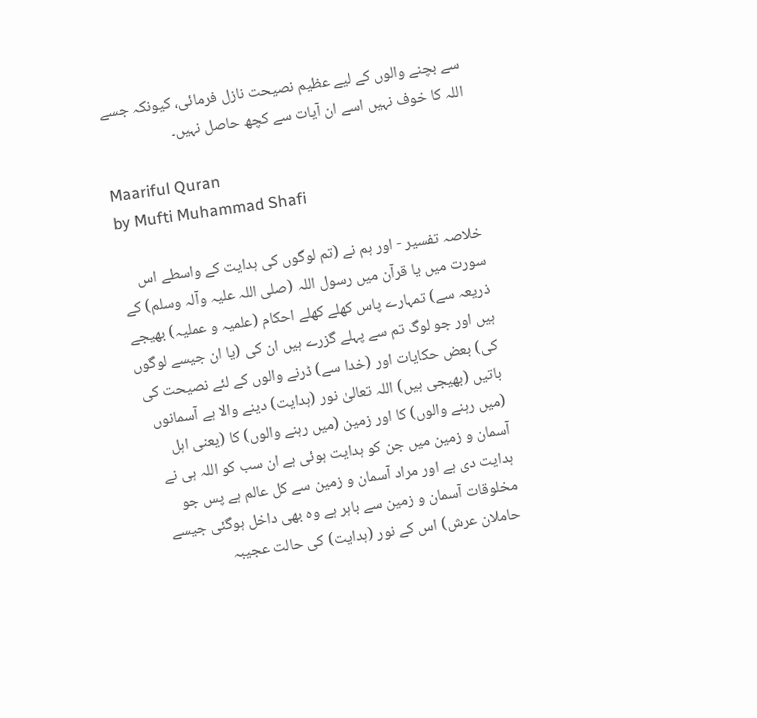سے بچنے والوں کے لیے عظیم نصیحت نازل فرمائی، کیونکہ جسے اللہ کا خوف نہیں اسے ان آیات سے کچھ حاصل نہیں۔

Maariful Quran
by Mufti Muhammad Shafi

خلاصہ تفسیر - اور ہم نے (تم لوگوں کی ہدایت کے واسطے اس سورت میں یا قرآن میں رسول اللہ (صلی اللہ علیہ وآلہ وسلم) کے ذریعہ سے) تمہارے پاس کھلے کھلے احکام (علمیہ و عملیہ) بھیجے ہیں اور جو لوگ تم سے پہلے گزرے ہیں ان کی (یا ان جیسے لوگوں کی) بعض حکایات اور (خدا سے) ڈرنے والوں کے لئے نصیحت کی باتیں (بھیجی ہیں) اللہ تعالیٰ نور (ہدایت) دینے والا ہے آسمانوں (میں رہنے والوں) کا اور زمین (میں رہنے والوں) کا (یعنی اہل آسمان و زمین میں جن کو ہدایت ہوئی ہے ان سب کو اللہ ہی نے ہدایت دی ہے اور مراد آسمان و زمین سے کل عالم ہے پس جو مخلوقات آسمان و زمین سے باہر ہے وہ بھی داخل ہوگئی جیسے حاملان عرش) اس کے نور (ہدایت) کی حالت عجیبہ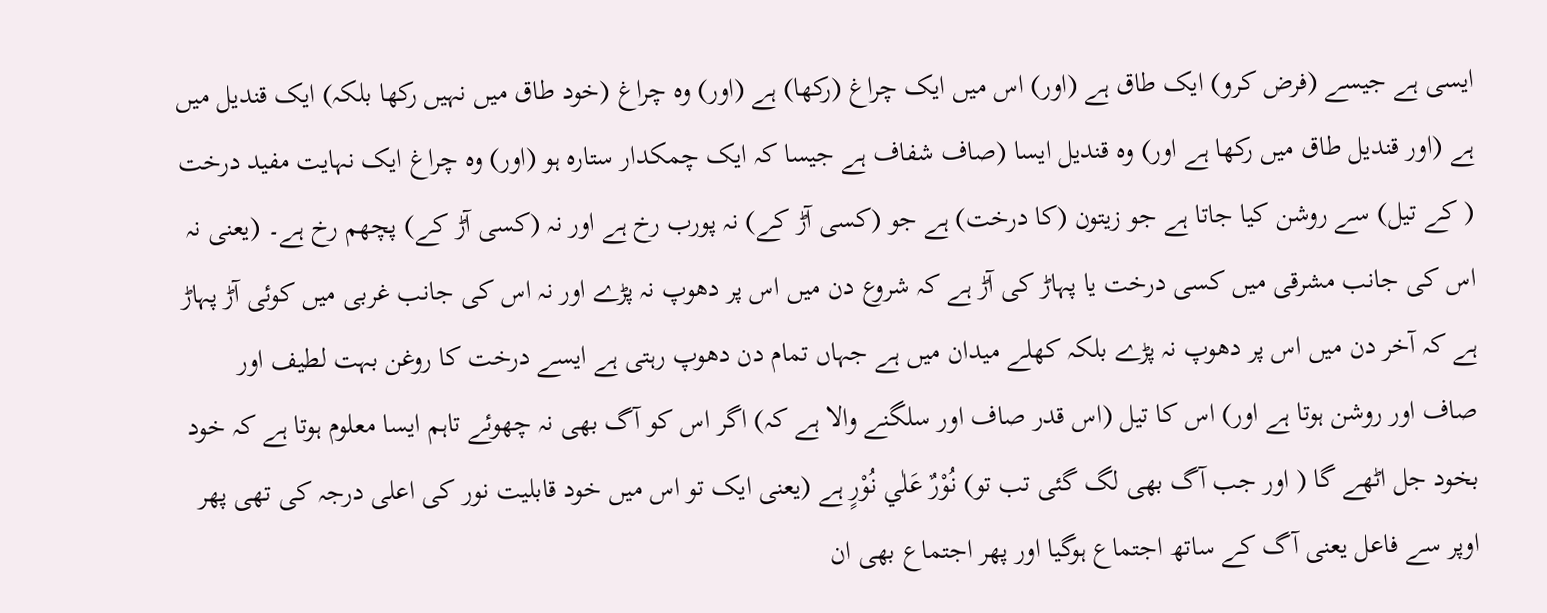ایسی ہے جیسے (فرض کرو) ایک طاق ہے (اور) اس میں ایک چراغ (رکھا) ہے (اور) وہ چراغ (خود طاق میں نہیں رکھا بلکہ) ایک قندیل میں ہے (اور قندیل طاق میں رکھا ہے اور) وہ قندیل ایسا (صاف شفاف ہے جیسا کہ ایک چمکدار ستارہ ہو (اور) وہ چراغ ایک نہایت مفید درخت ( کے تیل) سے روشن کیا جاتا ہے جو زیتون (کا درخت) ہے جو (کسی آڑ کے) نہ پورب رخ ہے اور نہ (کسی آڑ کے) پچھم رخ ہے۔ (یعنی نہ اس کی جانب مشرقی میں کسی درخت یا پہاڑ کی آڑ ہے کہ شروع دن میں اس پر دھوپ نہ پڑے اور نہ اس کی جانب غربی میں کوئی آڑ پہاڑ ہے کہ آخر دن میں اس پر دھوپ نہ پڑے بلکہ کھلے میدان میں ہے جہاں تمام دن دھوپ رہتی ہے ایسے درخت کا روغن بہت لطیف اور صاف اور روشن ہوتا ہے اور) اس کا تیل (اس قدر صاف اور سلگنے والا ہے کہ) اگر اس کو آگ بھی نہ چھوئے تاہم ایسا معلوم ہوتا ہے کہ خود بخود جل اٹھے گا ( اور جب آگ بھی لگ گئی تب تو) نُوْرٌ عَلٰي نُوْرٍ ہے (یعنی ایک تو اس میں خود قابلیت نور کی اعلی درجہ کی تھی پھر اوپر سے فاعل یعنی آگ کے ساتھ اجتماع ہوگیا اور پھر اجتماع بھی ان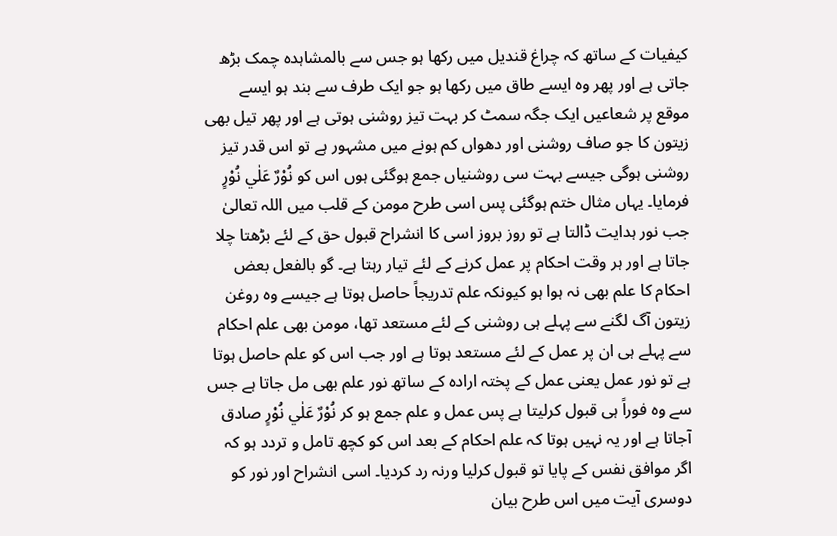کیفیات کے ساتھ کہ چراغ قندیل میں رکھا ہو جس سے بالمشاہدہ چمک بڑھ جاتی ہے اور پھر وہ ایسے طاق میں رکھا ہو جو ایک طرف سے بند ہو ایسے موقع پر شعاعیں ایک جگہ سمٹ کر بہت تیز روشنی ہوتی ہے اور پھر تیل بھی زیتون کا جو صاف روشنی اور دھواں کم ہونے میں مشہور ہے تو اس قدر تیز روشنی ہوگی جیسے بہت سی روشنیاں جمع ہوگئی ہوں اس کو نُوْرٌ عَلٰي نُوْرٍ فرمایا۔ یہاں مثال ختم ہوگئی پس اسی طرح مومن کے قلب میں اللہ تعالیٰ جب نور ہدایت ڈالتا ہے تو روز بروز اسی کا انشراح قبول حق کے لئے بڑھتا چلا جاتا ہے اور ہر وقت احکام پر عمل کرنے کے لئے تیار رہتا ہے۔ گو بالفعل بعض احکام کا علم بھی نہ ہوا ہو کیونکہ علم تدریجاً حاصل ہوتا ہے جیسے وہ روغن زیتون آگ لگنے سے پہلے ہی روشنی کے لئے مستعد تھا، مومن بھی علم احکام سے پہلے ہی ان پر عمل کے لئے مستعد ہوتا ہے اور جب اس کو علم حاصل ہوتا ہے تو نور عمل یعنی عمل کے پختہ ارادہ کے ساتھ نور علم بھی مل جاتا ہے جس سے وہ فوراً ہی قبول کرلیتا ہے پس عمل و علم جمع ہو کر نُوْرٌ عَلٰي نُوْرٍ صادق آجاتا ہے اور یہ نہیں ہوتا کہ علم احکام کے بعد اس کو کچھ تامل و تردد ہو کہ اگر موافق نفس کے پایا تو قبول کرلیا ورنہ رد کردیا۔ اسی انشراح اور نور کو دوسری آیت میں اس طرح بیان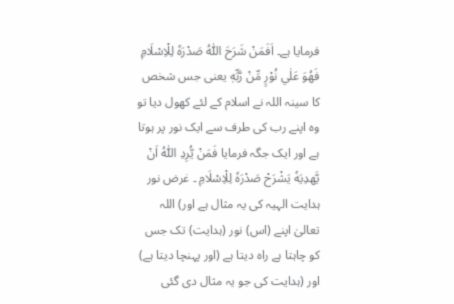فرمایا ہے۔ اَفَمَنْ شَرَحَ اللّٰهُ صَدْرَهٗ لِلْاِسْلَامِ فَهُوَ عَلٰي نُوْرٍ مِّنْ رَّبِّهٖ یعنی جس شخص کا سینہ اللہ نے اسلام کے لئے کھول دیا تو وہ اپنے رب کی طرف سے ایک نور پر ہوتا ہے اور ایک جگہ فرمایا فَمَنْ يُّرِدِ اللّٰهُ اَنْ يَّهدِيَهٗ يَشْرَحْ صَدْرَهٗ لِلْاِسْلَامِ ۔ غرض نور ہدایت الہیہ کی یہ مثال ہے اور) اللہ تعالیٰ اپنے (اس) نور (ہدایت) تک جس کو چاہتا ہے راہ دیتا ہے (اور پہنچا دیتا ہے) اور (ہدایت کی جو یہ مثال دی گئی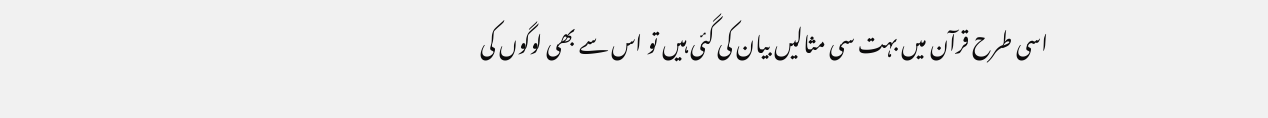اسی طرح قرآن میں بہت سی مثالیں بیان کی گئی ہیں تو اس سے بھی لوگوں کی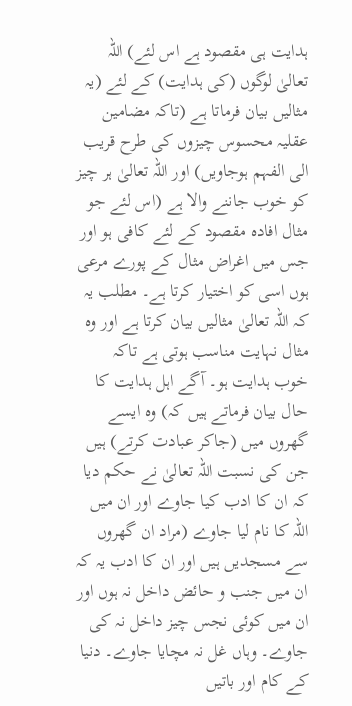ہدایت ہی مقصود ہے اس لئے) اللہ تعالیٰ لوگوں (کی ہدایت) کے لئے (یہ مثالیں بیان فرماتا ہے (تاکہ مضامین عقلیہ محسوس چیزوں کی طرح قریب الی الفہم ہوجاویں) اور اللہ تعالیٰ ہر چیز کو خوب جاننے والا ہے (اس لئے جو مثال افادہ مقصود کے لئے کافی ہو اور جس میں اغراض مثال کے پورے مرعی ہوں اسی کو اختیار کرتا ہے۔ مطلب یہ کہ اللہ تعالیٰ مثالیں بیان کرتا ہے اور وہ مثال نہایت مناسب ہوتی ہے تاکہ خوب ہدایت ہو۔ آگے اہل ہدایت کا حال بیان فرماتے ہیں کہ) وہ ایسے گھروں میں (جاکر عبادت کرتے) ہیں جن کی نسبت اللہ تعالیٰ نے حکم دیا کہ ان کا ادب کیا جاوے اور ان میں اللہ کا نام لیا جاوے (مراد ان گھروں سے مسجدیں ہیں اور ان کا ادب یہ کہ ان میں جنب و حائض داخل نہ ہوں اور ان میں کوئی نجس چیز داخل نہ کی جاوے۔ وہاں غل نہ مچایا جاوے۔ دنیا کے کام اور باتیں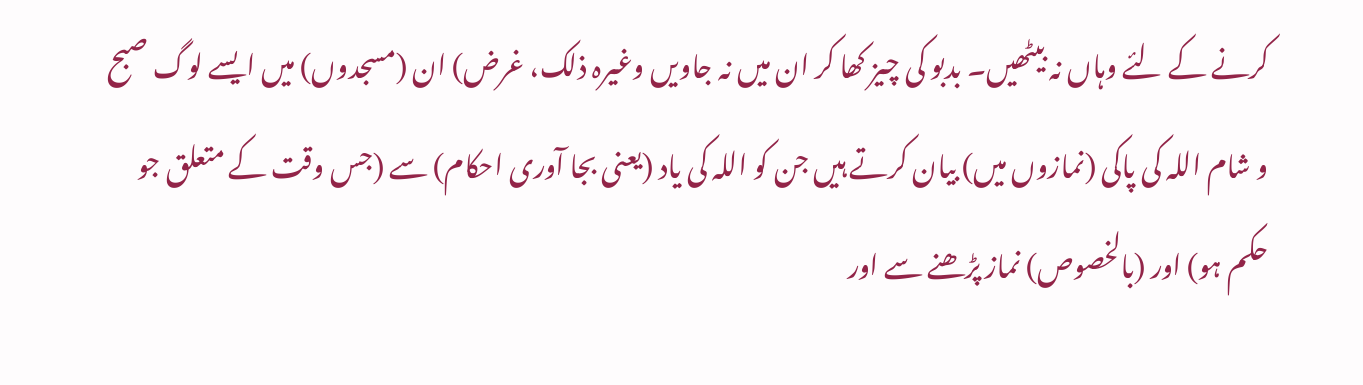کرنے کے لئے وہاں نہ بیٹھیں۔ بدبو کی چیز کھا کر ان میں نہ جاویں وغیرہ ذلک، غرض) ان (مسجدوں) میں ایسے لوگ صبح و شام اللہ کی پاکی (نمازوں میں) بیان کرتے ہیں جن کو اللہ کی یاد (یعنی بجا آوری احکام) سے (جس وقت کے متعلق جو حکم ہو) اور (بالخصوص) نماز پڑھنے سے اور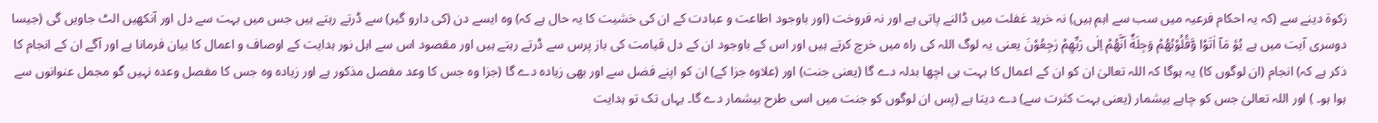زکوة دینے سے (کہ یہ احکام فرعیہ میں سب سے اہم ہیں) نہ خرید غفلت میں ڈالنے پاتی ہے اور نہ فروخت (اور باوجود اطاعت و عبادت کے ان کی خشیت کا یہ حال ہے کہ) وہ ایسے دن (کی دارو گیر) سے ڈرتے رہتے ہیں جس میں بہت سے دل اور آنکھیں الٹ جاویں گی (جیسا دوسری آیت میں ہے يُؤ مَآ اٰتَوْا وَّقُلُوْبُهُمْ وَجِلَةٌ اَنَّهُمْ اِلٰى رَبِّهِمْ رٰجِعُوْنَ یعنی یہ لوگ اللہ کی راہ میں خرچ کرتے ہیں اور اس کے باوجود ان کے دل قیامت کی باز پرس سے ڈرتے رہتے ہیں اور مقصود اس سے اہل نور ہدایت کے اوصاف و اعمال کا بیان فرمانا ہے اور آگے ان کے انجام کا ذکر ہے کہ) انجام (ان لوگوں کا) یہ ہوگا کہ اللہ تعالیٰ ان کو ان کے اعمال کا بہت ہی اچھا بدلہ دے گا (یعنی جنت) اور (علاوہ جزا کے) ان کو اپنے فضل سے اور بھی زیادہ دے گا (جزا وہ جس کا وعد مفصل مذکور ہے اور زیادہ وہ جس کا مفصل وعدہ نہیں گو مجمل عنوانوں سے ہوا ہو۔ ) اور اللہ تعالیٰ جس کو چاہے بیشمار (یعنی بہت کثرت سے) دے دیتا ہے (پس ان لوگوں کو جنت میں اسی طرح بیشمار دے گا۔ یہاں تک تو ہدایت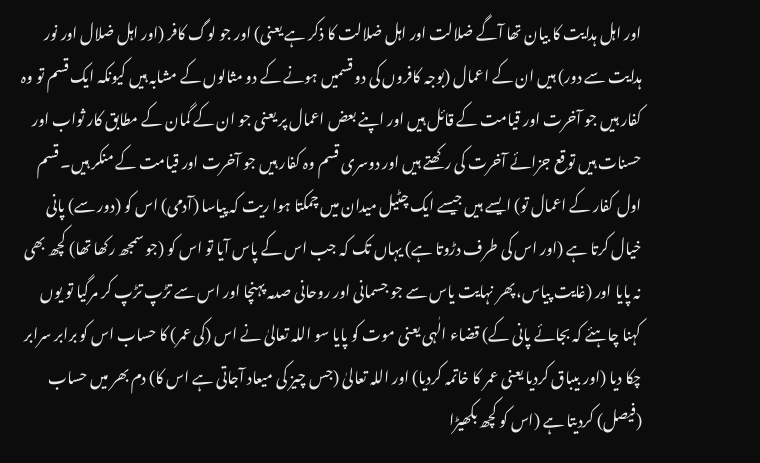اور اہل ہدایت کا بیان تھا آگے ضلالت اور اہل ضلالت کا ذکر ہے یعنی) اور جو لوگ کافر (اور اہل ضلال اور نور ہدایت سے دور) ہیں ان کے اعمال (بوجہ کافروں کی دو قسمیں ہونے کے دو مثالوں کے مشابہ ہیں کیونکہ ایک قسم تو وہ کفار ہیں جو آخرت اور قیامت کے قائل ہیں اور اپنے بعض اعمال پر یعنی جو ان کے گمان کے مطابق کار ثواب اور حسنات ہیں توقع جزائے آخرت کی رکھتے ہیں اور دوسری قسم وہ کفار ہیں جو آخرت اور قیامت کے منکر ہیں۔ قسم اول کفار کے اعمال تو) ایسے ہیں جیسے ایک چٹیل میدان میں چمکتا ہوا ریت کہ پیاسا (آدمی) اس کو (دور سے) پانی خیال کرتا ہے (اور اس کی طرف دڑوتا ہے) یہاں تک کہ جب اس کے پاس آیا تو اس کو (جو سمجھ رکھا تھا) کچھ بھی نہ پایا اور (غایت پیاس، پھر نہایت یاس سے جو جسمانی اور روحانی صدمہ پہنچا اور اس سے تڑپ تڑپ کر مرگیا تو یوں کہنا چاہئے کہ بجائے پانی کے) قضاء الٰہی یعنی موت کو پایا سو اللہ تعالیٰ نے اس (کی عمر) کا حساب اس کو برابر سرابر چکا دیا (اور بیباق کردیا یعنی عمر کا خاتمہ کردیا) اور اللہ تعالیٰ (جس چیز کی میعاد آجاتی ہے اس کا) دم بھر میں حساب (فیصل) کردیتا ہے (اس کو کچھ بکھیڑا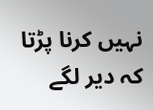نہیں کرنا پڑتا کہ دیر لگے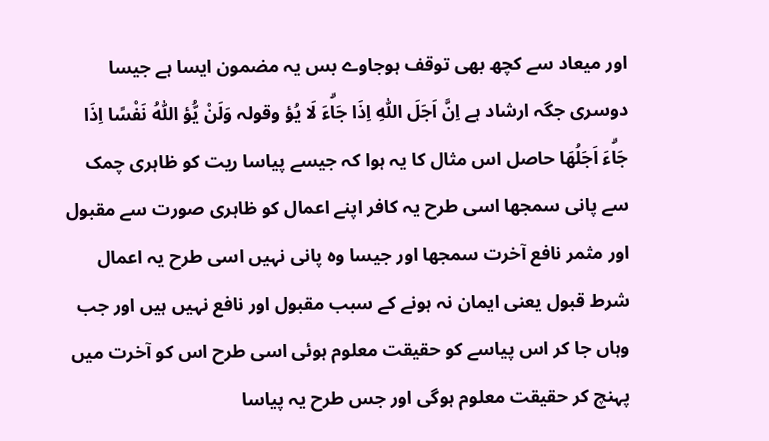اور میعاد سے کچھ بھی توقف ہوجاوے بس یہ مضمون ایسا ہے جیسا دوسری جگہ ارشاد ہے اِنَّ اَجَلَ اللّٰهِ اِذَا جَاۗءَ لَا يُؤ وقولہ وَلَنْ يُّؤ اللّٰهُ نَفْسًا اِذَا جَاۗءَ اَجَلُهَا حاصل اس مثال کا یہ ہوا کہ جیسے پیاسا ریت کو ظاہری چمک سے پانی سمجھا اسی طرح یہ کافر اپنے اعمال کو ظاہری صورت سے مقبول اور مثمر نافع آخرت سمجھا اور جیسا وہ پانی نہیں اسی طرح یہ اعمال شرط قبول یعنی ایمان نہ ہونے کے سبب مقبول اور نافع نہیں ہیں اور جب وہاں جا کر اس پیاسے کو حقیقت معلوم ہوئی اسی طرح اس کو آخرت میں پہنچ کر حقیقت معلوم ہوگی اور جس طرح یہ پیاسا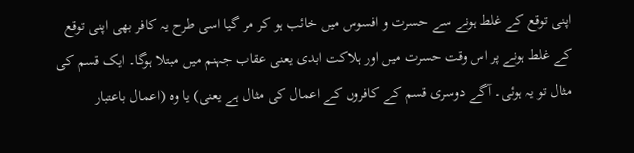اپنی توقع کے غلط ہونے سے حسرت و افسوس میں خائب ہو کر مر گیا اسی طرح یہ کافر بھی اپنی توقع کے غلط ہونے پر اس وقت حسرت میں اور ہلاکت ابدی یعنی عقاب جہنم میں مبتلا ہوگا۔ ایک قسم کی مثال تو یہ ہوئی۔ آگے دوسری قسم کے کافروں کے اعمال کی مثال ہے یعنی) یا وہ (اعمال باعتبار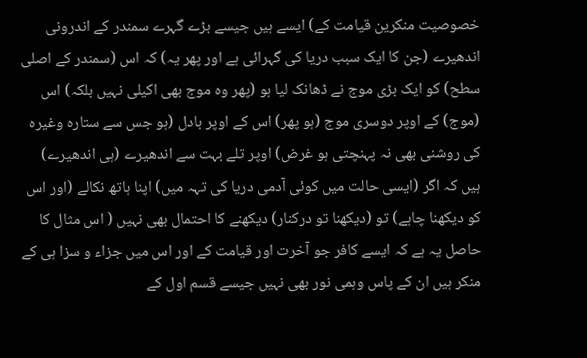خصوصیت منکرین قیامت کے) ایسے ہیں جیسے بڑے گہرے سمندر کے اندرونی اندھیرے (جن کا ایک سبب دریا کی گہرائی ہے اور پھر یہ) کہ اس (سمندر کے اصلی سطح) کو ایک بڑی موج نے ڈھانک لیا ہو (پھر وہ موج بھی اکیلی نہیں بلکہ) اس (موج) کے اوپر دوسری موج (ہو پھر) اس کے اوپر بادل (ہو جس سے ستارہ وغیرہ کی روشنی بھی نہ پہنچتی ہو غرض) اوپر تلے بہت سے اندھیرے (ہی اندھیرے) ہیں کہ اگر (ایسی حالت میں کوئی آدمی دریا کی تہہ میں) اپنا ہاتھ نکالے (اور اس کو دیکھنا چاہے) تو (دیکھنا تو درکنار) دیکھنے کا احتمال بھی نہیں ( اس مثال کا حاصل یہ ہے کہ ایسے کافر جو آخرت اور قیامت کے اور اس میں جزاء و سزا ہی کے منکر ہیں ان کے پاس وہمی نور بھی نہیں جیسے قسم اول کے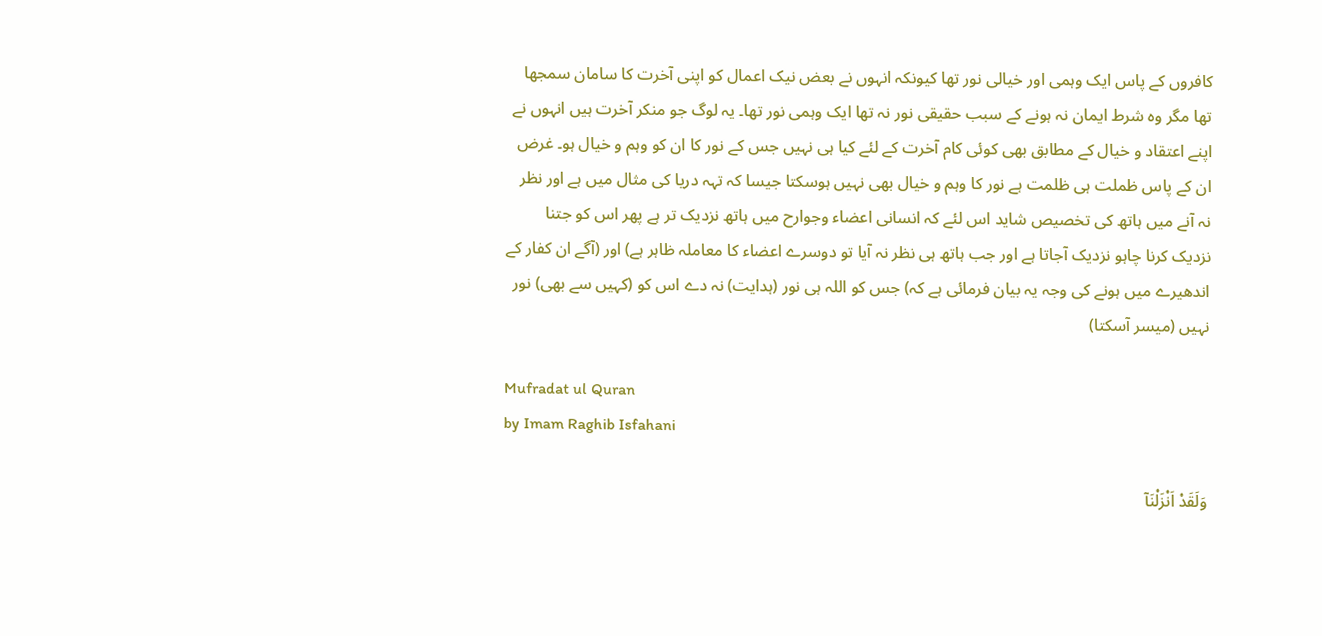کافروں کے پاس ایک وہمی اور خیالی نور تھا کیونکہ انہوں نے بعض نیک اعمال کو اپنی آخرت کا سامان سمجھا تھا مگر وہ شرط ایمان نہ ہونے کے سبب حقیقی نور نہ تھا ایک وہمی نور تھا۔ یہ لوگ جو منکر آخرت ہیں انہوں نے اپنے اعتقاد و خیال کے مطابق بھی کوئی کام آخرت کے لئے کیا ہی نہیں جس کے نور کا ان کو وہم و خیال ہو۔ غرض ان کے پاس ظملت ہی ظلمت ہے نور کا وہم و خیال بھی نہیں ہوسکتا جیسا کہ تہہ دریا کی مثال میں ہے اور نظر نہ آنے میں ہاتھ کی تخصیص شاید اس لئے کہ انسانی اعضاء وجوارح میں ہاتھ نزدیک تر ہے پھر اس کو جتنا نزدیک کرنا چاہو نزدیک آجاتا ہے اور جب ہاتھ ہی نظر نہ آیا تو دوسرے اعضاء کا معاملہ ظاہر ہے) اور (آگے ان کفار کے اندھیرے میں ہونے کی وجہ یہ بیان فرمائی ہے کہ) جس کو اللہ ہی نور (ہدایت) نہ دے اس کو (کہیں سے بھی) نور نہیں (میسر آسکتا)

Mufradat ul Quran
by Imam Raghib Isfahani

وَلَقَدْ اَنْزَلْنَآ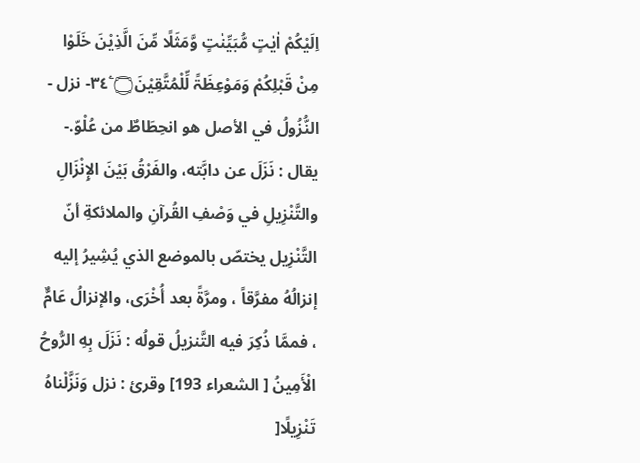اِلَيْكُمْ اٰيٰتٍ مُّبَيِّنٰتٍ وَّمَثَلًا مِّنَ الَّذِيْنَ خَلَوْا مِنْ قَبْلِكُمْ وَمَوْعِظَۃً لِّلْمُتَّقِيْنَ۝ ٣٤ۧ- نزل - النُّزُولُ في الأصل هو انحِطَاطٌ من عُلْوّ.- يقال : نَزَلَ عن دابَّته، والفَرْقُ بَيْنَ الإِنْزَالِ والتَّنْزِيلِ في وَصْفِ القُرآنِ والملائكةِ أنّ التَّنْزِيل يختصّ بالموضع الذي يُشِيرُ إليه إنزالُهُ مفرَّقاً ، ومرَّةً بعد أُخْرَى، والإنزالُ عَامٌّ ، فممَّا ذُكِرَ فيه التَّنزیلُ قولُه : نَزَلَ بِهِ الرُّوحُ الْأَمِينُ [ الشعراء 193] وقرئ : نزل وَنَزَّلْناهُ تَنْزِيلًا[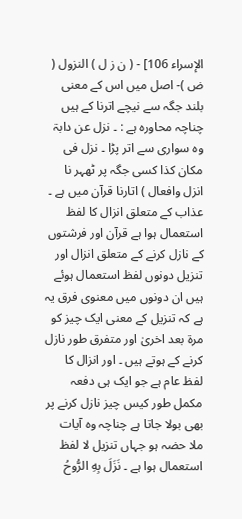الإسراء 106] - ( ن ز ل ) النزول ( ض )- اصل میں اس کے معنی بلند جگہ سے نیچے اترنا کے ہیں چناچہ محاورہ ہے : ۔ نزل عن دابۃ وہ سواری سے اتر پڑا ۔ نزل فی مکان کذا کسی جگہ پر ٹھہر نا انزل وافعال ) اتارنا قرآن میں ہے ۔ عذاب کے متعلق انزال کا لفظ استعمال ہوا ہے قرآن اور فرشتوں کے نازل کرنے کے متعلق انزال اور تنزیل دونوں لفظ استعمال ہوئے ہیں ان دونوں میں معنوی فرق یہ ہے کہ تنزیل کے معنی ایک چیز کو مرۃ بعد اخریٰ اور متفرق طور نازل کرنے کے ہوتے ہیں ۔ اور انزال کا لفظ عام ہے جو ایک ہی دفعہ مکمل طور کیس چیز نازل کرنے پر بھی بولا جاتا ہے چناچہ وہ آیات ملا حضہ ہو جہاں تنزیل لا لفظ استعمال ہوا ہے ۔ نَزَلَ بِهِ الرُّوحُ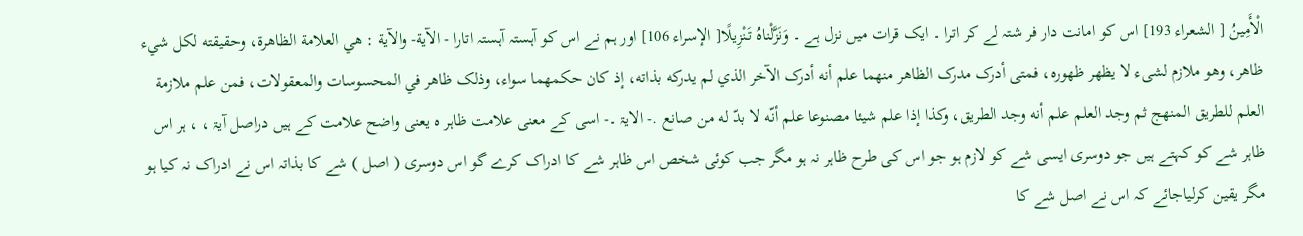الْأَمِينُ [ الشعراء 193] اس کو امانت دار فر شتہ لے کر اترا ۔ ایک قرات میں نزل ہے ۔ وَنَزَّلْناهُ تَنْزِيلًا[ الإسراء 106] اور ہم نے اس کو آہستہ آہستہ اتارا - الآية- والآية : هي العلامة الظاهرة، وحقیقته لکل شيء ظاهر، وهو ملازم لشیء لا يظهر ظهوره، فمتی أدرک مدرک الظاهر منهما علم أنه أدرک الآخر الذي لم يدركه بذاته، إذ کان حكمهما سواء، وذلک ظاهر في المحسوسات والمعقولات، فمن علم ملازمة العلم للطریق المنهج ثم وجد العلم علم أنه وجد الطریق، وکذا إذا علم شيئا مصنوعا علم أنّه لا بدّ له من صانع .- الایۃ ۔- اسی کے معنی علامت ظاہر ہ یعنی واضح علامت کے ہیں دراصل آیۃ ، ، ہر اس ظاہر شے کو کہتے ہیں جو دوسری ایسی شے کو لازم ہو جو اس کی طرح ظاہر نہ ہو مگر جب کوئی شخص اس ظاہر شے کا ادراک کرے گو اس دوسری ( اصل ) شے کا بذاتہ اس نے ادراک نہ کیا ہو مگر یقین کرلیاجائے کہ اس نے اصل شے کا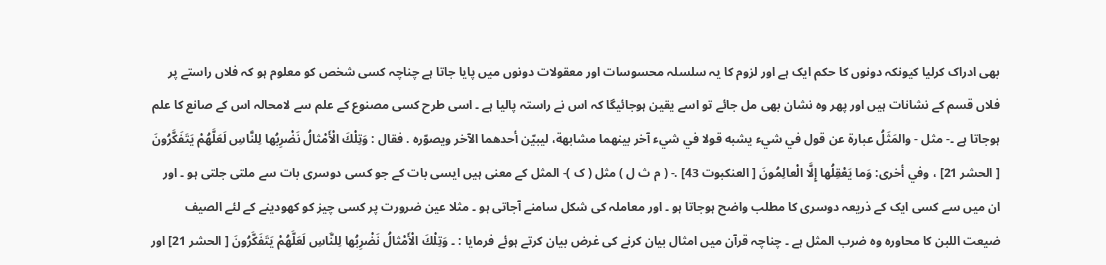بھی ادراک کرلیا کیونکہ دونوں کا حکم ایک ہے اور لزوم کا یہ سلسلہ محسوسات اور معقولات دونوں میں پایا جاتا ہے چناچہ کسی شخص کو معلوم ہو کہ فلاں راستے پر فلاں قسم کے نشانات ہیں اور پھر وہ نشان بھی مل جائے تو اسے یقین ہوجائیگا کہ اس نے راستہ پالیا ہے ۔ اسی طرح کسی مصنوع کے علم سے لامحالہ اس کے صانع کا علم ہوجاتا ہے ۔- مثل - والمَثَلُ عبارة عن قول في شيء يشبه قولا في شيء آخر بينهما مشابهة، ليبيّن أحدهما الآخر ويصوّره . فقال : وَتِلْكَ الْأَمْثالُ نَضْرِبُها لِلنَّاسِ لَعَلَّهُمْ يَتَفَكَّرُونَ [ الحشر 21] ، وفي أخری: وَما يَعْقِلُها إِلَّا الْعالِمُونَ [ العنکبوت 43] .- ( م ث ل ) مثل ( ک )- المثل کے معنی ہیں ایسی بات کے جو کسی دوسری بات سے ملتی جلتی ہو ۔ اور ان میں سے کسی ایک کے ذریعہ دوسری کا مطلب واضح ہوجاتا ہو ۔ اور معاملہ کی شکل سامنے آجاتی ہو ۔ مثلا عین ضرورت پر کسی چیز کو کھودینے کے لئے الصیف ضیعت اللبن کا محاورہ وہ ضرب المثل ہے ۔ چناچہ قرآن میں امثال بیان کرنے کی غرض بیان کرتے ہوئے فرمایا : ۔ وَتِلْكَ الْأَمْثالُ نَضْرِبُها لِلنَّاسِ لَعَلَّهُمْ يَتَفَكَّرُونَ [ الحشر 21] اور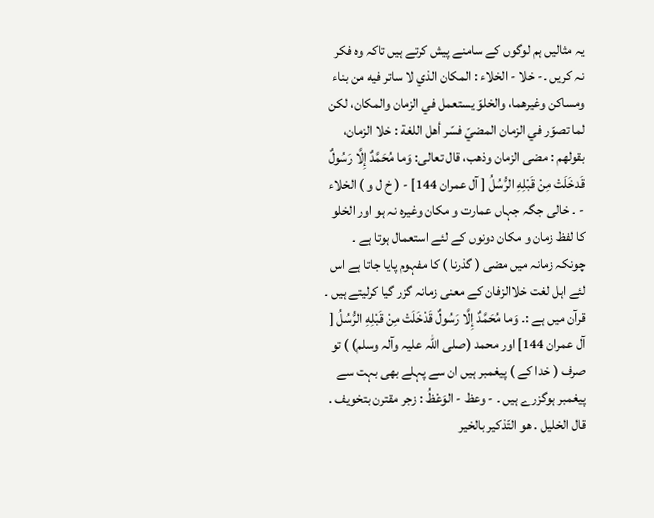یہ مثالیں ہم لوگوں کے سامنے پیش کرتے ہیں تاکہ وہ فکر نہ کریں ۔- خلا - الخلاء : المکان الذي لا ساتر فيه من بناء ومساکن وغیرهما، والخلوّ يستعمل في الزمان والمکان، لکن لما تصوّر في الزمان المضيّ فسّر أهل اللغة : خلا الزمان، بقولهم : مضی الزمان وذهب، قال تعالی: وَما مُحَمَّدٌ إِلَّا رَسُولٌ قَدخَلَتْ مِنْ قَبْلِهِ الرُّسُلُ [ آل عمران 144] - ( خ ل و ) الخلاء - ۔ خالی جگہ جہاں عمارت و مکان وغیرہ نہ ہو اور الخلو کا لفظ زمان و مکان دونوں کے لئے استعمال ہوتا ہے ۔ چونکہ زمانہ میں مضی ( گذرنا ) کا مفہوم پایا جاتا ہے اس لئے اہل لغت خلاالزفان کے معنی زمانہ گزر گیا کرلیتے ہیں ۔ قرآن میں ہے :۔ وَما مُحَمَّدٌ إِلَّا رَسُولٌ قَدْخَلَتْ مِنْ قَبْلِهِ الرُّسُلُ [ آل عمران 144] اور محمد (صلی اللہ علیہ وآلہ وسلم) ) تو صرف ( خدا کے ) پیغمبر ہیں ان سے پہلے بھی بہت سے پیغمبر ہوگزرے ہیں ۔ - وعظ - الوَعْظُ : زجر مقترن بتخویف . قال الخلیل . هو التّذكير بالخیر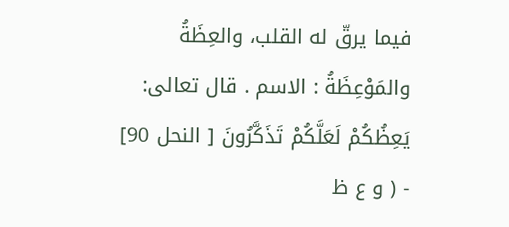فيما يرقّ له القلب، والعِظَةُ والمَوْعِظَةُ : الاسم . قال تعالی: يَعِظُكُمْ لَعَلَّكُمْ تَذَكَّرُونَ [ النحل 90] - ( و ع ظ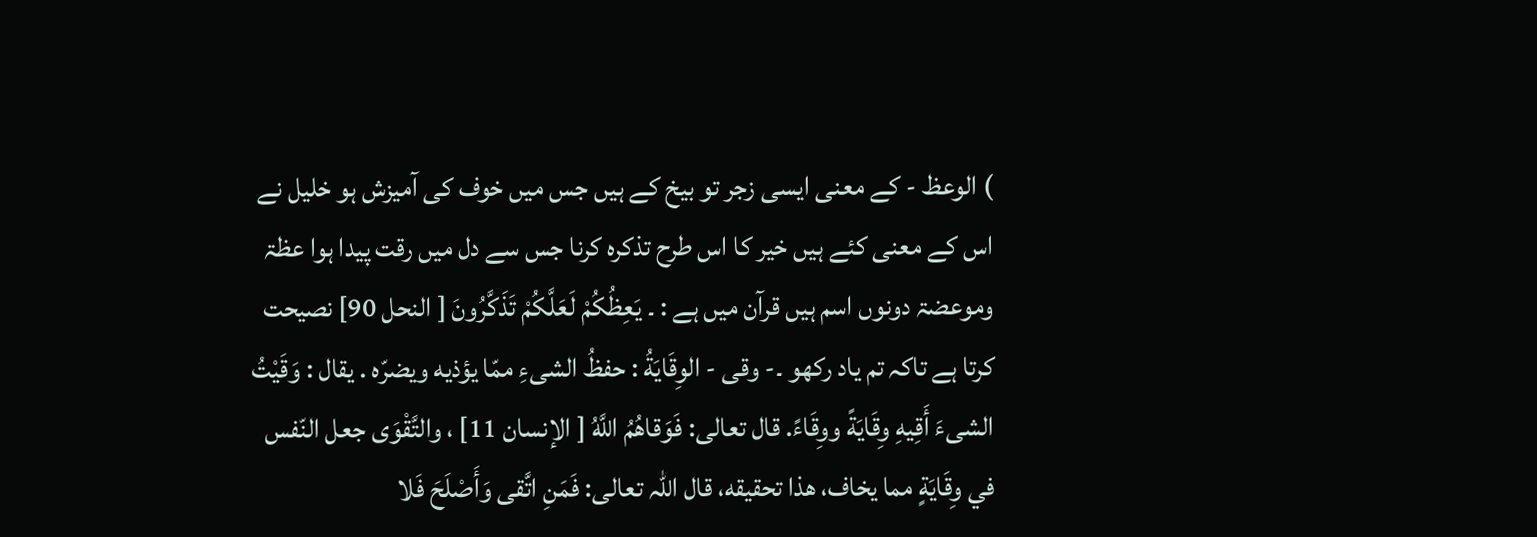) الوعظ - کے معنی ایسی زجر تو بیخ کے ہیں جس میں خوف کی آمیزش ہو خلیل نے اس کے معنی کئے ہیں خیر کا اس طرح تذکرہ کرنا جس سے دل میں رقت پیدا ہوا عظۃ وموعضۃ دونوں اسم ہیں قرآن میں ہے : ۔ يَعِظُكُمْ لَعَلَّكُمْ تَذَكَّرُونَ [ النحل 90] نصیحت کرتا ہے تاکہ تم یاد رکھو ۔- وقی - الوِقَايَةُ : حفظُ الشیءِ ممّا يؤذيه ويضرّه . يقال : وَقَيْتُ الشیءَ أَقِيهِ وِقَايَةً ووِقَاءً. قال تعالی: فَوَقاهُمُ اللَّهُ [ الإنسان 11] ، والتَّقْوَى جعل النّفس في وِقَايَةٍ مما يخاف، هذا تحقیقه، قال اللہ تعالی: فَمَنِ اتَّقى وَأَصْلَحَ فَلا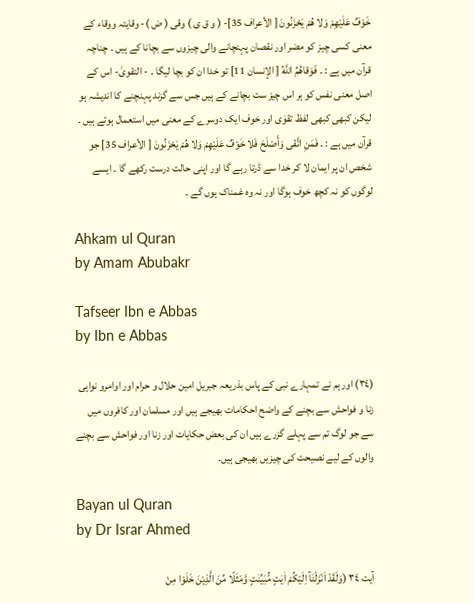خَوْفٌ عَلَيْهِمْ وَلا هُمْ يَحْزَنُونَ [ الأعراف 35]- ( و ق ی ) وقی ( ض )- وقایتہ ووقاء کے معنی کسی چیز کو مضر اور نقصان پہنچانے والی چیزوں سے بچانا کے ہیں ۔ چناچہ قرآن میں ہے : ۔ فَوَقاهُمُ اللَّهُ [ الإنسان 11] تو خدا ان کو بچا لیگا ۔ - التقویٰ- اس کے اصل معنی نفس کو ہر اس چیز ست بچانے کے ہیں جس سے گزند پہنچنے کا اندیشہ ہو لیکن کبھی کبھی لفظ تقوٰی اور خوف ایک دوسرے کے معنی میں استعمال ہوتے ہیں ۔ قرآن میں ہے : ۔ فَمَنِ اتَّقى وَأَصْلَحَ فَلا خَوْفٌ عَلَيْهِمْ وَلا هُمْ يَحْزَنُونَ [ الأعراف 35] جو شخص ان پر ایمان لا کر خدا سے ڈرتا رہے گا اور اپنی حالت درست رکھے گا ۔ ایسے لوگوں کو نہ کچھ خوف ہوگا اور نہ وہ غمناک ہوں گے ۔

Ahkam ul Quran
by Amam Abubakr

Tafseer Ibn e Abbas
by Ibn e Abbas

(٣٤) اور ہم نے تمہارے نبی کے پاس بذریعہ جبریل امین حلال و حرام اور اوامرو نواہی زنا و فواحش سے بچنے کے واضح احکامات بھیجے ہیں اور مسلمان اور کافروں میں سے جو لوگ تم سے پہلے گزرے ہیں ان کی بعض حکایات اور زنا اور فواحش سے بچنے والوں کے لیے نصیحت کی چیزیں بھیجی ہیں۔

Bayan ul Quran
by Dr Israr Ahmed

آیت ٣٤ (وَلَقَدْ اَنْزَلْنَآ اِلَیْکُمْ اٰیٰتٍ مُّبَیِّنٰتٍ وَّمَثَلًا مِّنَ الَّذِیْنَ خَلَوْا مِنْ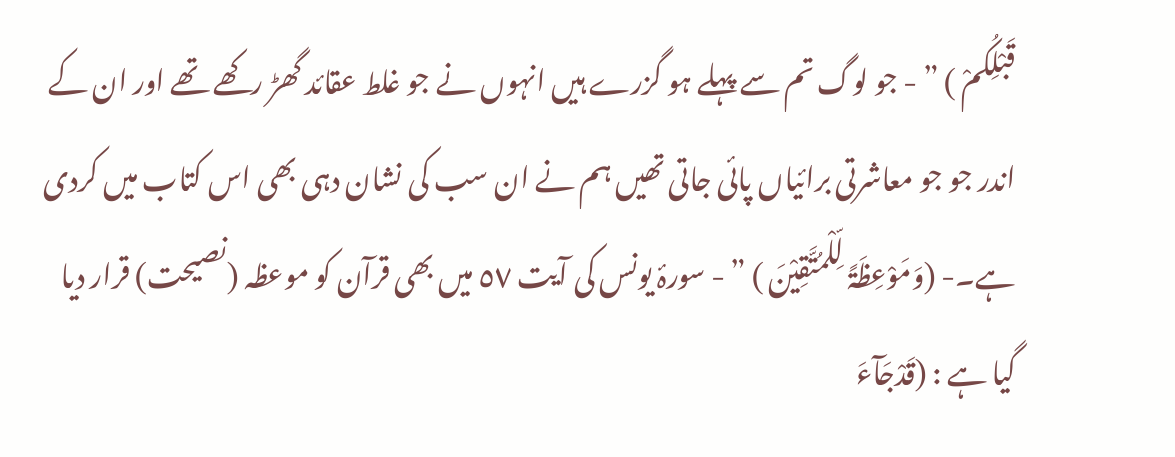قَبْلِکُمْ ) ” - جو لوگ تم سے پہلے ہو گزرے ہیں انہوں نے جو غلط عقائد گھڑ رکھے تھے اور ان کے اندر جو جو معاشرتی برائیاں پائی جاتی تھیں ہم نے ان سب کی نشان دہی بھی اس کتاب میں کردی ہے۔- (وَمَوْعِظَۃً لِّلْمُتَّقِیْنَ ) ” - سورۂ یونس کی آیت ٥٧ میں بھی قرآن کو موعظہ (نصیحت) قرار دیا گیا ہے : (قَدْجَآءَ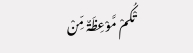تْکُمْ مَّوْعِظَۃٌ مِّنْ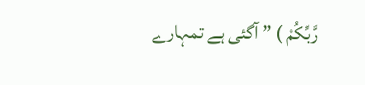رَّبِّکُمْ ) ” آگئی ہے تمہارے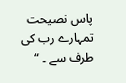پاس نصیحت تمہارے رب کی طرف سے ۔ “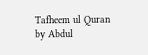Tafheem ul Quran
by Abdul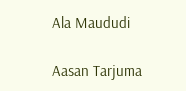Ala Maududi

Aasan Tarjuma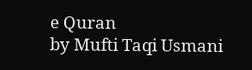e Quran
by Mufti Taqi Usmani